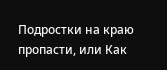Подростки на краю пропасти, или Как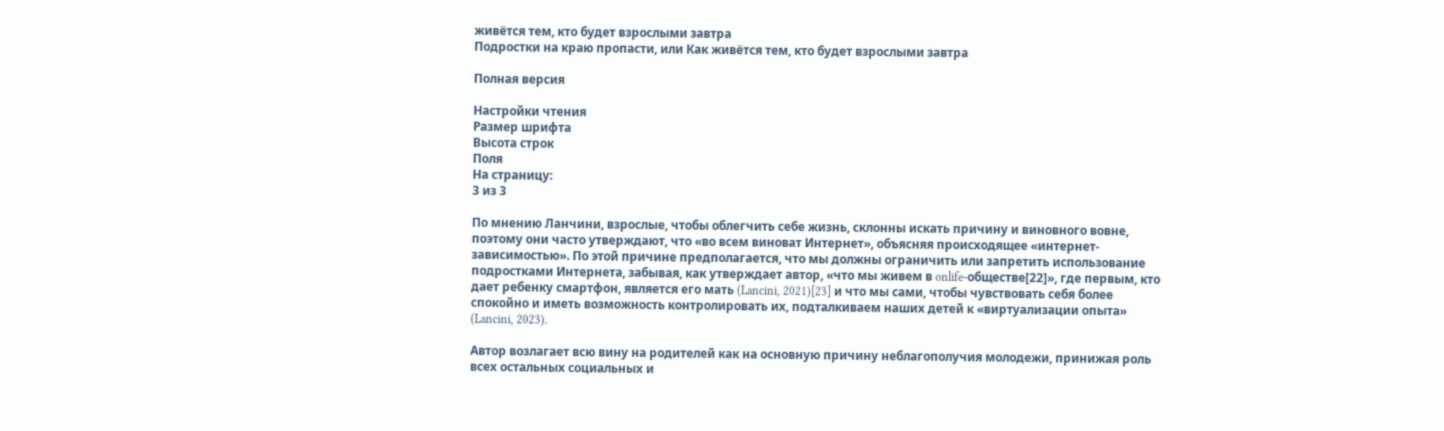живётся тем, кто будет взрослыми завтра
Подростки на краю пропасти, или Как живётся тем, кто будет взрослыми завтра

Полная версия

Настройки чтения
Размер шрифта
Высота строк
Поля
На страницу:
3 из 3

По мнению Ланчини, взрослые, чтобы облегчить себе жизнь, склонны искать причину и виновного вовне, поэтому они часто утверждают, что «во всем виноват Интернет», объясняя происходящее «интернет-зависимостью». По этой причине предполагается, что мы должны ограничить или запретить использование подростками Интернета, забывая, как утверждает автор, «что мы живем в onlife-обществе[22]», где первым, кто дает ребенку смартфон, является его мать (Lancini, 2021)[23] и что мы сами, чтобы чувствовать себя более спокойно и иметь возможность контролировать их, подталкиваем наших детей к «виртуализации опыта» (Lancini, 2023).

Автор возлагает всю вину на родителей как на основную причину неблагополучия молодежи, принижая роль всех остальных социальных и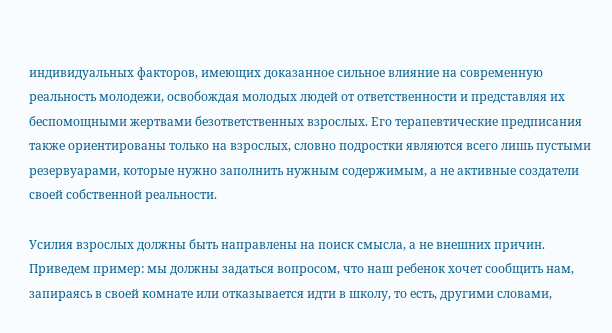индивидуальных факторов, имеющих доказанное сильное влияние на современную реальность молодежи, освобождая молодых людей от ответственности и представляя их беспомощными жертвами безответственных взрослых. Его терапевтические предписания также ориентированы только на взрослых, словно подростки являются всего лишь пустыми резервуарами, которые нужно заполнить нужным содержимым, а не активные создатели своей собственной реальности.

Усилия взрослых должны быть направлены на поиск смысла, а не внешних причин. Приведем пример: мы должны задаться вопросом, что наш ребенок хочет сообщить нам, запираясь в своей комнате или отказывается идти в школу, то есть, другими словами,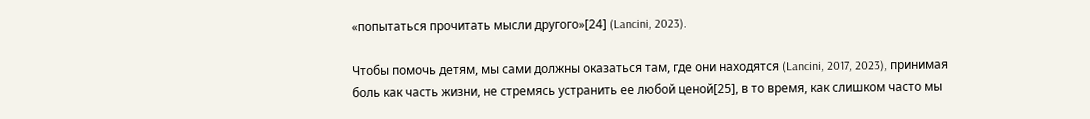«попытаться прочитать мысли другого»[24] (Lancini, 2023).

Чтобы помочь детям, мы сами должны оказаться там, где они находятся (Lancini, 2017, 2023), принимая боль как часть жизни, не стремясь устранить ее любой ценой[25], в то время, как слишком часто мы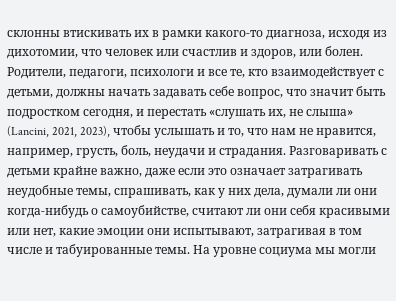склонны втискивать их в рамки какого-то диагноза, исходя из дихотомии, что человек или счастлив и здоров, или болен. Родители, педагоги, психологи и все те, кто взаимодействует с детьми, должны начать задавать себе вопрос, что значит быть подростком сегодня, и перестать «слушать их, не слыша» (Lancini, 2021, 2023), чтобы услышать и то, что нам не нравится, например, грусть, боль, неудачи и страдания. Разговаривать с детьми крайне важно, даже если это означает затрагивать неудобные темы, спрашивать, как у них дела, думали ли они когда-нибудь о самоубийстве, считают ли они себя красивыми или нет, какие эмоции они испытывают, затрагивая в том числе и табуированные темы. На уровне социума мы могли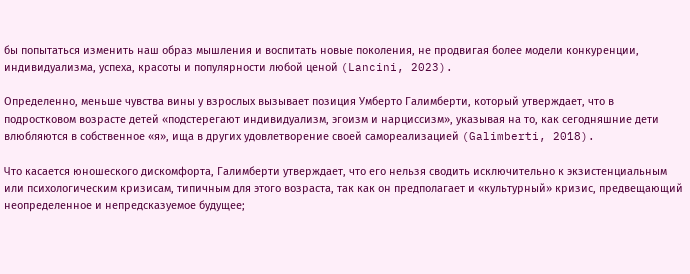бы попытаться изменить наш образ мышления и воспитать новые поколения, не продвигая более модели конкуренции, индивидуализма, успеха, красоты и популярности любой ценой (Lancini, 2023).

Определенно, меньше чувства вины у взрослых вызывает позиция Умберто Галимберти, который утверждает, что в подростковом возрасте детей «подстерегают индивидуализм, эгоизм и нарциссизм», указывая на то, как сегодняшние дети влюбляются в собственное «я», ища в других удовлетворение своей самореализацией (Galimberti, 2018).

Что касается юношеского дискомфорта, Галимберти утверждает, что его нельзя сводить исключительно к экзистенциальным или психологическим кризисам, типичным для этого возраста, так как он предполагает и «культурный» кризис, предвещающий неопределенное и непредсказуемое будущее;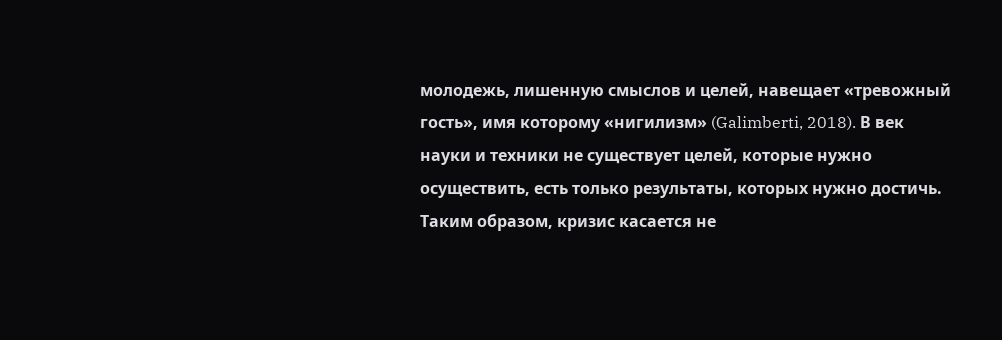молодежь, лишенную смыслов и целей, навещает «тревожный гость», имя которому «нигилизм» (Galimberti, 2018). В век науки и техники не существует целей, которые нужно осуществить, есть только результаты, которых нужно достичь. Таким образом, кризис касается не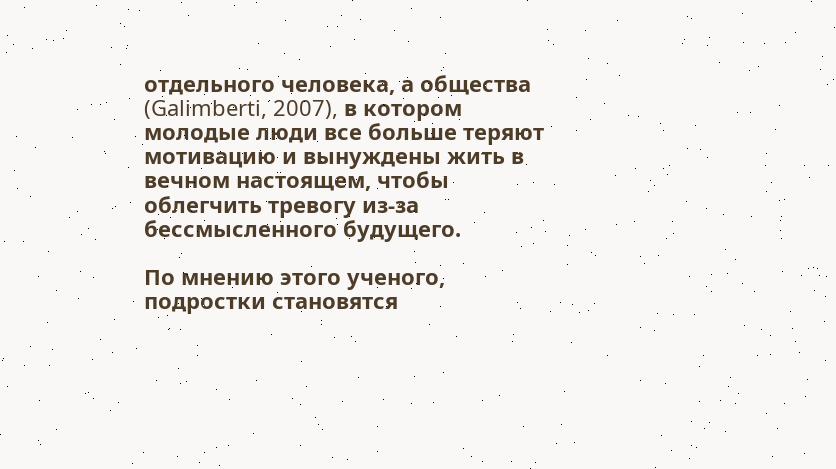отдельного человека, а общества (Galimberti, 2007), в котором молодые люди все больше теряют мотивацию и вынуждены жить в вечном настоящем, чтобы облегчить тревогу из-за бессмысленного будущего.

По мнению этого ученого, подростки становятся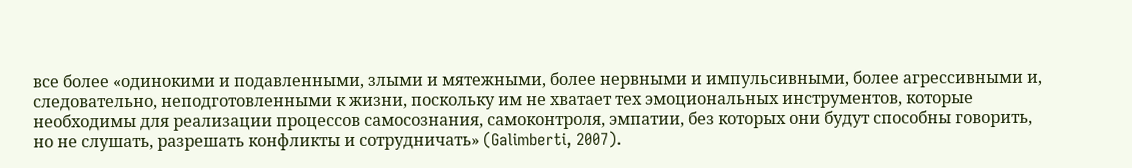все более «одинокими и подавленными, злыми и мятежными, более нервными и импульсивными, более агрессивными и, следовательно, неподготовленными к жизни, поскольку им не хватает тех эмоциональных инструментов, которые необходимы для реализации процессов самосознания, самоконтроля, эмпатии, без которых они будут способны говорить, но не слушать, разрешать конфликты и сотрудничать» (Galimberti, 2007).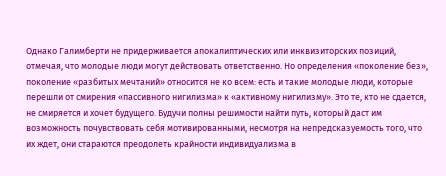Однако Галимберти не придерживается апокалиптических или инквизиторских позиций, отмечая, что молодые люди могут действовать ответственно. Но определения «поколение без», поколение «разбитых мечтаний» относится не ко всем: есть и такие молодые люди, которые перешли от смирения «пассивного нигилизма» к «активному нигилизму». Это те, кто не сдается, не смиряется и хочет будущего. Будучи полны решимости найти путь, который даст им возможность почувствовать себя мотивированными, несмотря на непредсказуемость того, что их ждет, они стараются преодолеть крайности индивидуализма в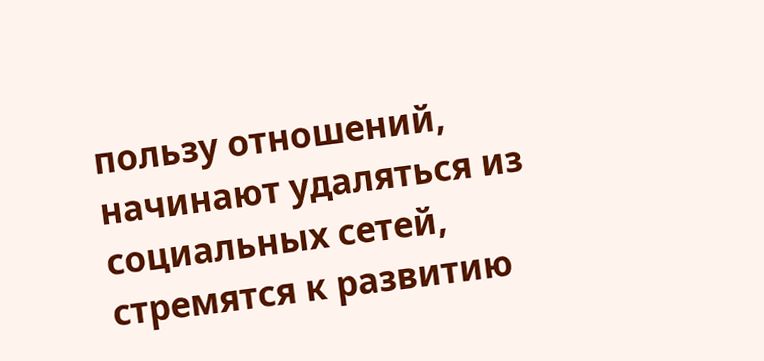пользу отношений, начинают удаляться из социальных сетей, стремятся к развитию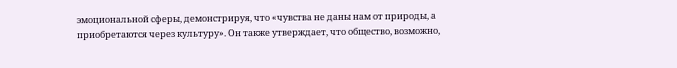эмоциональной сферы, демонстрируя, что «чувства не даны нам от природы, а приобретаются через культуру». Он также утверждает, что общество, возможно,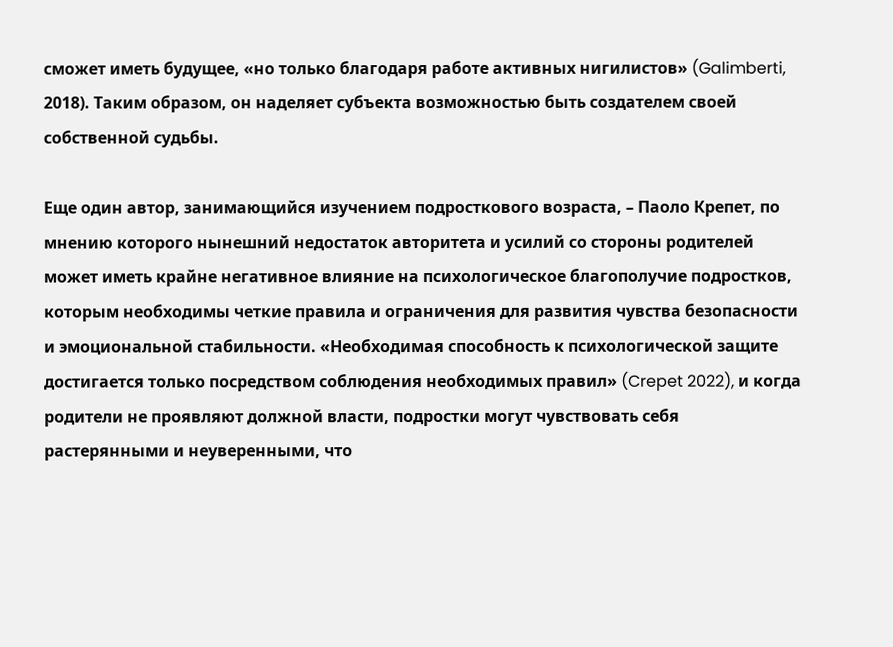сможет иметь будущее, «но только благодаря работе активных нигилистов» (Galimberti, 2018). Таким образом, он наделяет субъекта возможностью быть создателем своей собственной судьбы.

Еще один автор, занимающийся изучением подросткового возраста, – Паоло Крепет, по мнению которого нынешний недостаток авторитета и усилий со стороны родителей может иметь крайне негативное влияние на психологическое благополучие подростков, которым необходимы четкие правила и ограничения для развития чувства безопасности и эмоциональной стабильности. «Необходимая способность к психологической защите достигается только посредством соблюдения необходимых правил» (Crepet 2022), и когда родители не проявляют должной власти, подростки могут чувствовать себя растерянными и неуверенными, что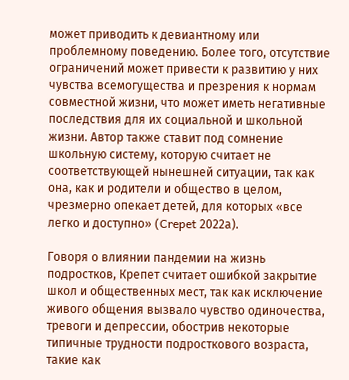может приводить к девиантному или проблемному поведению. Более того, отсутствие ограничений может привести к развитию у них чувства всемогущества и презрения к нормам совместной жизни, что может иметь негативные последствия для их социальной и школьной жизни. Автор также ставит под сомнение школьную систему, которую считает не соответствующей нынешней ситуации, так как она, как и родители и общество в целом, чрезмерно опекает детей, для которых «все легко и доступно» (Crepet 2022а).

Говоря о влиянии пандемии на жизнь подростков, Крепет считает ошибкой закрытие школ и общественных мест, так как исключение живого общения вызвало чувство одиночества, тревоги и депрессии, обострив некоторые типичные трудности подросткового возраста, такие как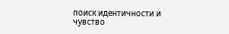поиск идентичности и чувство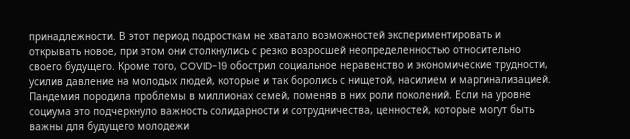принадлежности. В этот период подросткам не хватало возможностей экспериментировать и открывать новое, при этом они столкнулись с резко возросшей неопределенностью относительно своего будущего. Кроме того, COVID-19 обострил социальное неравенство и экономические трудности, усилив давление на молодых людей, которые и так боролись с нищетой, насилием и маргинализацией. Пандемия породила проблемы в миллионах семей, поменяв в них роли поколений. Если на уровне социума это подчеркнуло важность солидарности и сотрудничества, ценностей, которые могут быть важны для будущего молодежи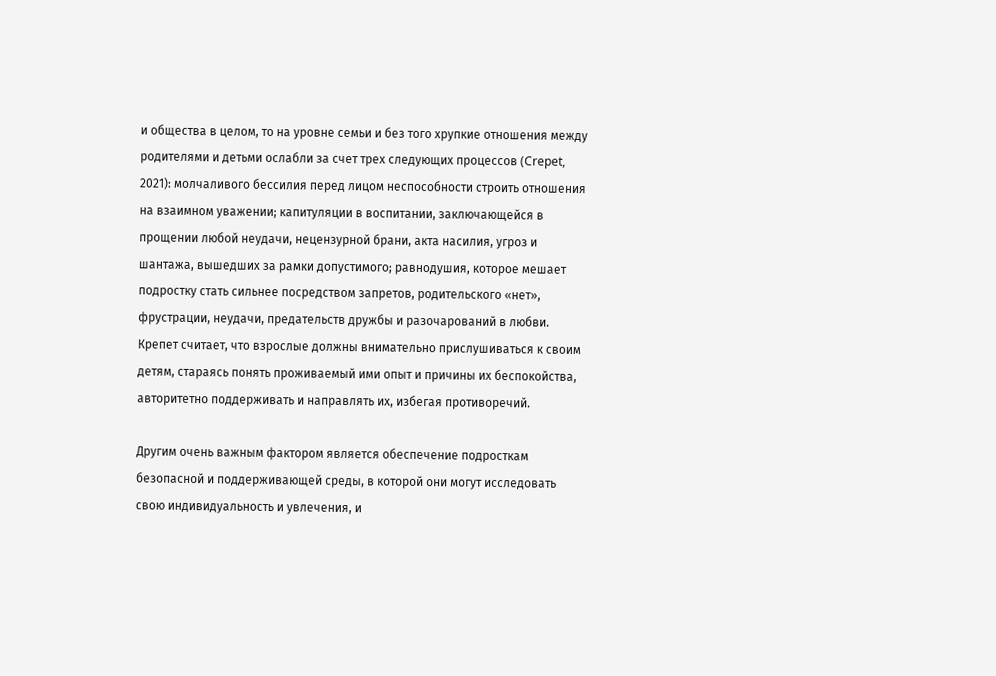и общества в целом, то на уровне семьи и без того хрупкие отношения между родителями и детьми ослабли за счет трех следующих процессов (Crepet, 2021): молчаливого бессилия перед лицом неспособности строить отношения на взаимном уважении; капитуляции в воспитании, заключающейся в прощении любой неудачи, нецензурной брани, акта насилия, угроз и шантажа, вышедших за рамки допустимого; равнодушия, которое мешает подростку стать сильнее посредством запретов, родительского «нет», фрустрации, неудачи, предательств дружбы и разочарований в любви. Крепет считает, что взрослые должны внимательно прислушиваться к своим детям, стараясь понять проживаемый ими опыт и причины их беспокойства, авторитетно поддерживать и направлять их, избегая противоречий.

Другим очень важным фактором является обеспечение подросткам безопасной и поддерживающей среды, в которой они могут исследовать свою индивидуальность и увлечения, и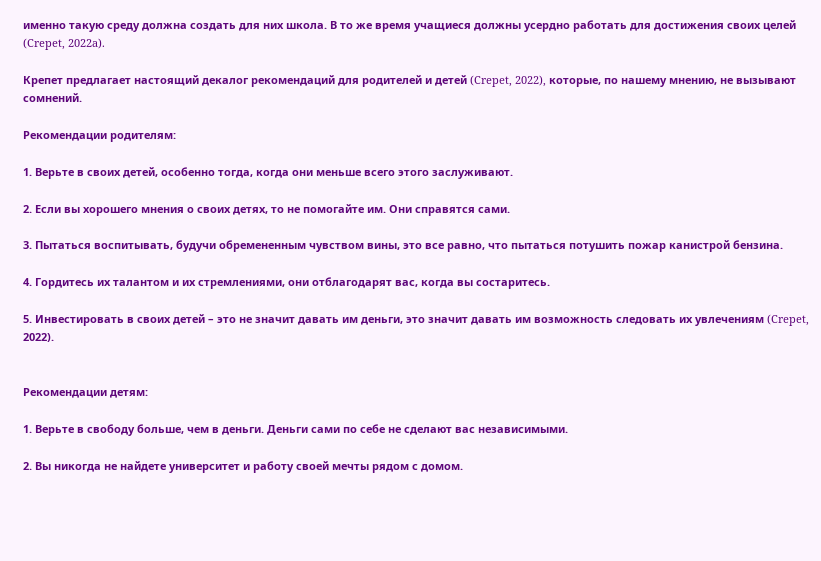именно такую среду должна создать для них школа. В то же время учащиеся должны усердно работать для достижения своих целей (Crepet, 2022a).

Крепет предлагает настоящий декалог рекомендаций для родителей и детей (Crepet, 2022), которые, по нашему мнению, не вызывают сомнений.

Рекомендации родителям:

1. Верьте в своих детей, особенно тогда, когда они меньше всего этого заслуживают.

2. Если вы хорошего мнения о своих детях, то не помогайте им. Они справятся сами.

3. Пытаться воспитывать, будучи обремененным чувством вины, это все равно, что пытаться потушить пожар канистрой бензина.

4. Гордитесь их талантом и их стремлениями, они отблагодарят вас, когда вы состаритесь.

5. Инвестировать в своих детей – это не значит давать им деньги, это значит давать им возможность следовать их увлечениям (Crepet, 2022).


Рекомендации детям:

1. Верьте в свободу больше, чем в деньги. Деньги сами по себе не сделают вас независимыми.

2. Вы никогда не найдете университет и работу своей мечты рядом с домом.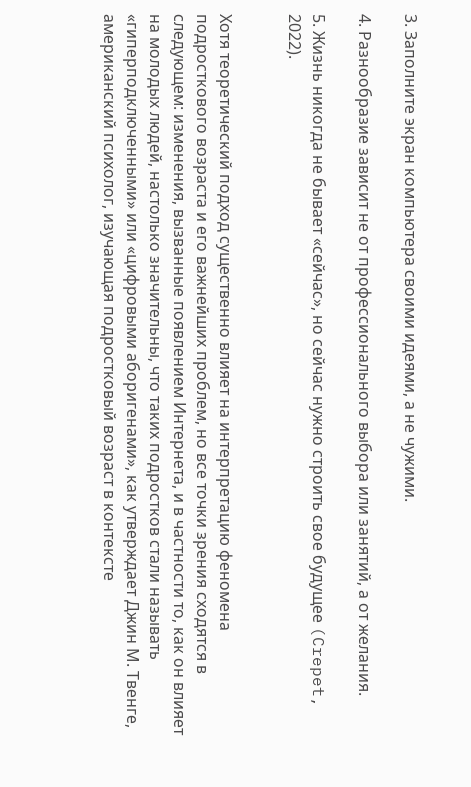3. Заполните экран компьютера своими идеями, а не чужими.

4. Разнообразие зависит не от профессионального выбора или занятий, а от желания.

5. Жизнь никогда не бывает «сейчас», но сейчас нужно строить свое будущее (Crepet, 2022).


Хотя теоретический подход существенно влияет на интерпретацию феномена подросткового возраста и его важнейших проблем, но все точки зрения сходятся в следующем: изменения, вызванные появлением Интернета, и в частности то, как он влияет на молодых людей, настолько значительны, что таких подростков стали называть «гиперподключенными» или «цифровыми аборигенами», как утверждает Джин М. Твенге, американский психолог, изучающая подростковый возраст в контексте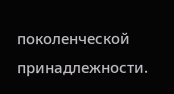поколенческой принадлежности.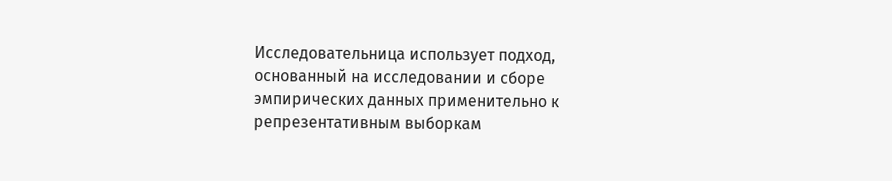Исследовательница использует подход, основанный на исследовании и сборе эмпирических данных применительно к репрезентативным выборкам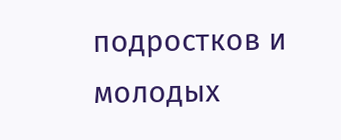подростков и молодых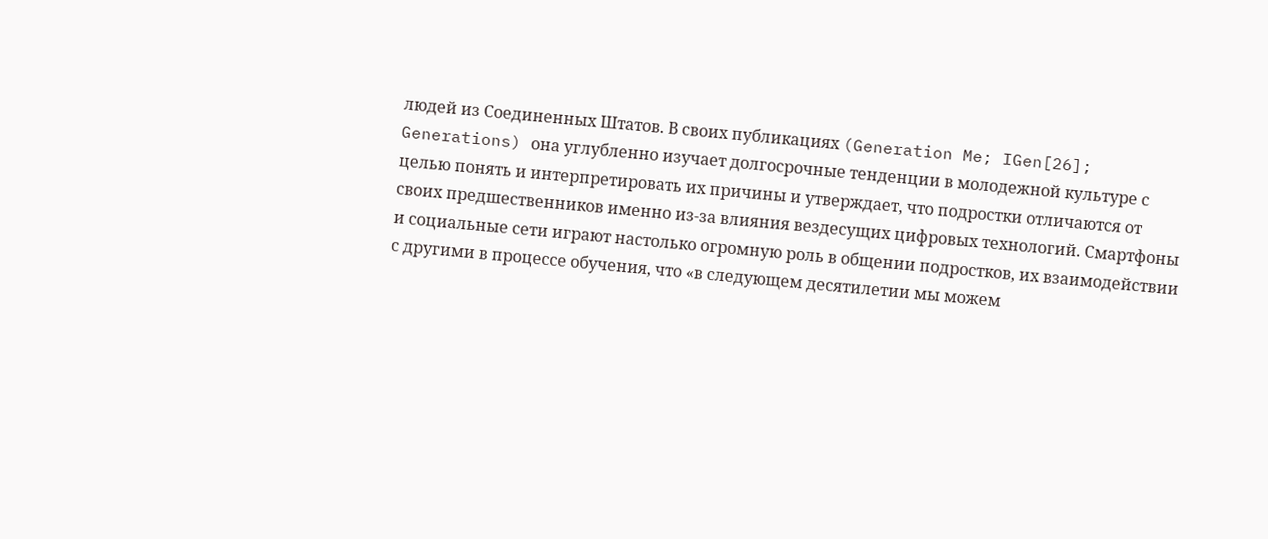людей из Соединенных Штатов. В своих публикациях (Generation Me; IGen[26]; Generations) она углубленно изучает долгосрочные тенденции в молодежной культуре с целью понять и интерпретировать их причины и утверждает, что подростки отличаются от своих предшественников именно из-за влияния вездесущих цифровых технологий. Смартфоны и социальные сети играют настолько огромную роль в общении подростков, их взаимодействии с другими в процессе обучения, что «в следующем десятилетии мы можем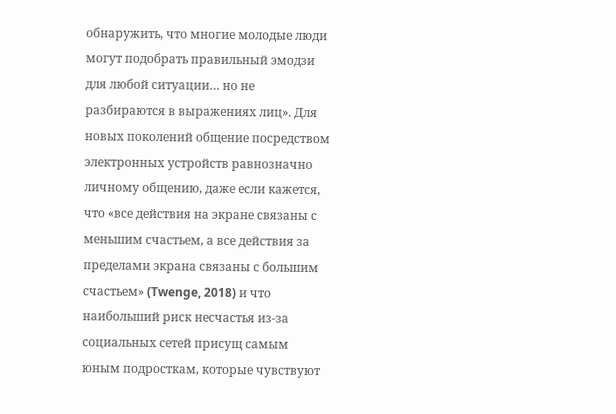обнаружить, что многие молодые люди могут подобрать правильный эмодзи для любой ситуации… но не разбираются в выражениях лиц». Для новых поколений общение посредством электронных устройств равнозначно личному общению, даже если кажется, что «все действия на экране связаны с меньшим счастьем, а все действия за пределами экрана связаны с большим счастьем» (Twenge, 2018) и что наибольший риск несчастья из-за социальных сетей присущ самым юным подросткам, которые чувствуют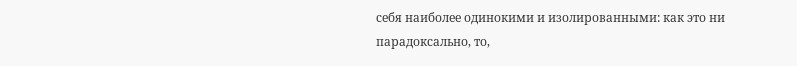себя наиболее одинокими и изолированными: как это ни парадоксально, то,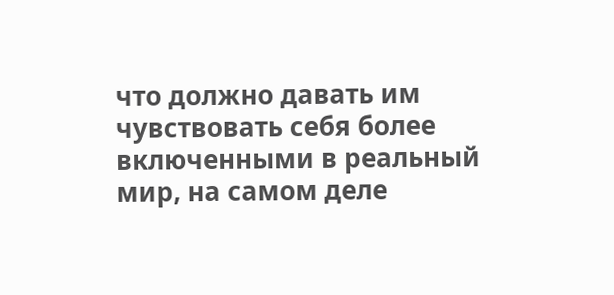что должно давать им чувствовать себя более включенными в реальный мир, на самом деле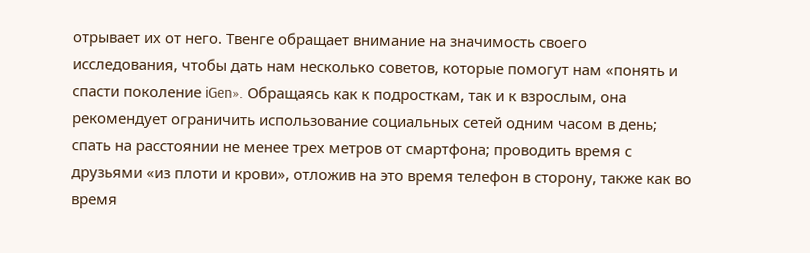отрывает их от него. Твенге обращает внимание на значимость своего исследования, чтобы дать нам несколько советов, которые помогут нам «понять и спасти поколение iGen». Обращаясь как к подросткам, так и к взрослым, она рекомендует ограничить использование социальных сетей одним часом в день; спать на расстоянии не менее трех метров от смартфона; проводить время с друзьями «из плоти и крови», отложив на это время телефон в сторону, также как во время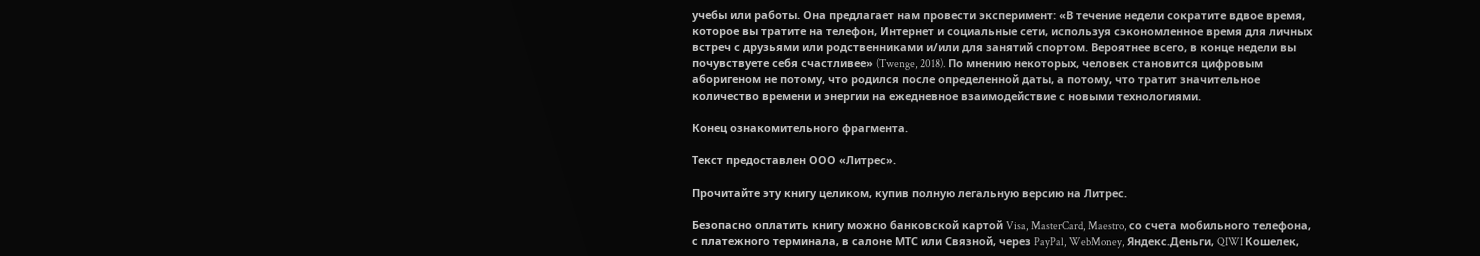учебы или работы. Она предлагает нам провести эксперимент: «В течение недели сократите вдвое время, которое вы тратите на телефон, Интернет и социальные сети, используя сэкономленное время для личных встреч с друзьями или родственниками и/или для занятий спортом. Вероятнее всего, в конце недели вы почувствуете себя счастливее» (Twenge, 2018). По мнению некоторых, человек становится цифровым аборигеном не потому, что родился после определенной даты, а потому, что тратит значительное количество времени и энергии на ежедневное взаимодействие с новыми технологиями.

Конец ознакомительного фрагмента.

Текст предоставлен ООО «Литрес».

Прочитайте эту книгу целиком, купив полную легальную версию на Литрес.

Безопасно оплатить книгу можно банковской картой Visa, MasterCard, Maestro, со счета мобильного телефона, с платежного терминала, в салоне МТС или Связной, через PayPal, WebMoney, Яндекс.Деньги, QIWI Кошелек,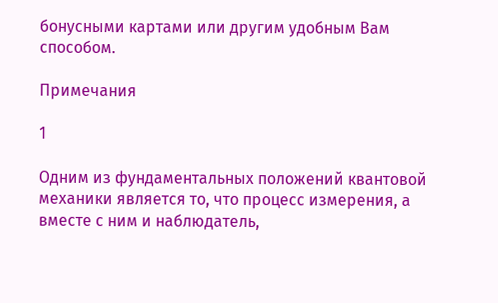бонусными картами или другим удобным Вам способом.

Примечания

1

Одним из фундаментальных положений квантовой механики является то, что процесс измерения, а вместе с ним и наблюдатель,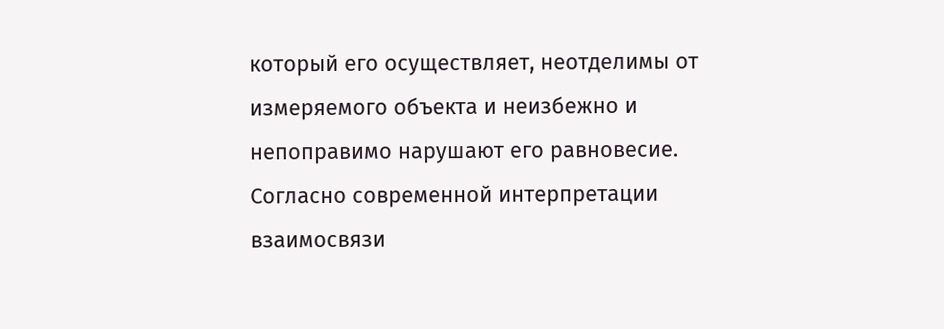который его осуществляет, неотделимы от измеряемого объекта и неизбежно и непоправимо нарушают его равновесие. Согласно современной интерпретации взаимосвязи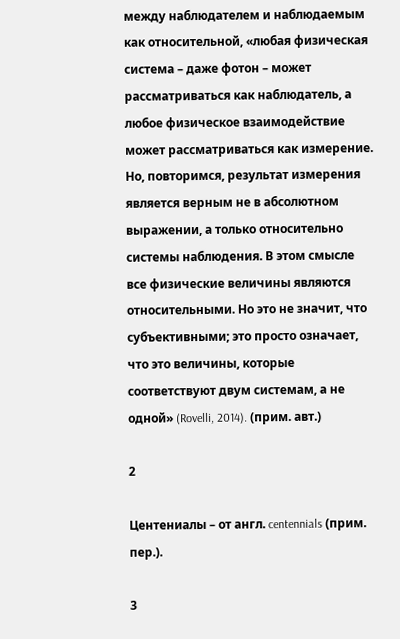между наблюдателем и наблюдаемым как относительной, «любая физическая система – даже фотон – может рассматриваться как наблюдатель, а любое физическое взаимодействие может рассматриваться как измерение. Но, повторимся, результат измерения является верным не в абсолютном выражении, а только относительно системы наблюдения. В этом смысле все физические величины являются относительными. Но это не значит, что субъективными; это просто означает, что это величины, которые соответствуют двум системам, а не одной» (Rovelli, 2014). (прим. авт.)

2

Центениалы – от англ. centennials (прим. пер.).

3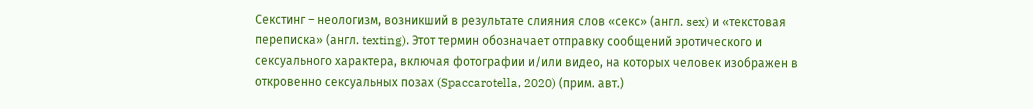Секстинг – неологизм, возникший в результате слияния слов «секс» (англ. sex) и «текстовая переписка» (англ. texting). Этот термин обозначает отправку сообщений эротического и сексуального характера, включая фотографии и/или видео, на которых человек изображен в откровенно сексуальных позах (Spaccarotella, 2020) (прим. авт.)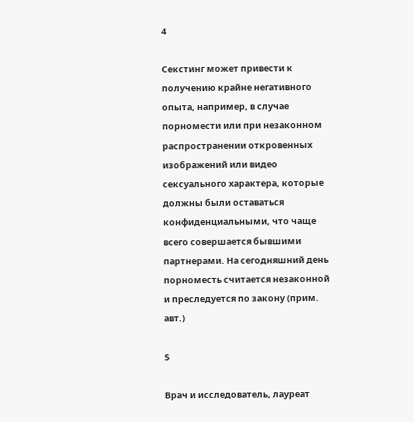4

Секстинг может привести к получению крайне негативного опыта, например, в случае порномести или при незаконном распространении откровенных изображений или видео сексуального характера, которые должны были оставаться конфиденциальными, что чаще всего совершается бывшими партнерами. На сегодняшний день порноместь считается незаконной и преследуется по закону (прим. авт.)

5

Врач и исследователь, лауреат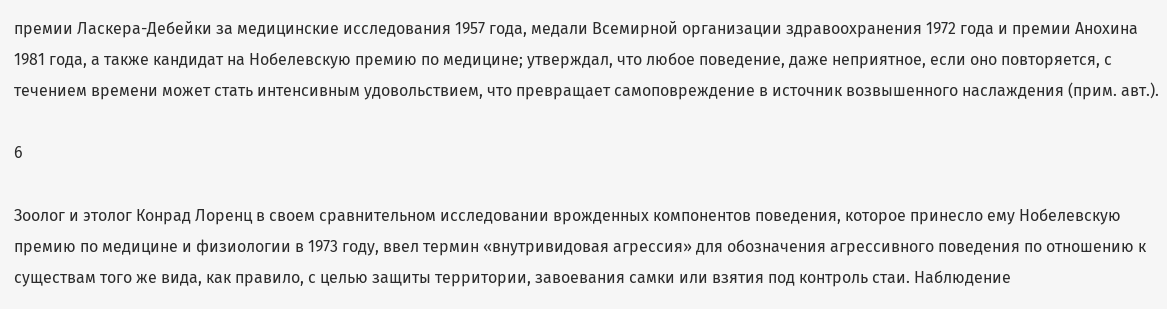премии Ласкера-Дебейки за медицинские исследования 1957 года, медали Всемирной организации здравоохранения 1972 года и премии Анохина 1981 года, а также кандидат на Нобелевскую премию по медицине; утверждал, что любое поведение, даже неприятное, если оно повторяется, с течением времени может стать интенсивным удовольствием, что превращает самоповреждение в источник возвышенного наслаждения (прим. авт.).

6

Зоолог и этолог Конрад Лоренц в своем сравнительном исследовании врожденных компонентов поведения, которое принесло ему Нобелевскую премию по медицине и физиологии в 1973 году, ввел термин «внутривидовая агрессия» для обозначения агрессивного поведения по отношению к существам того же вида, как правило, с целью защиты территории, завоевания самки или взятия под контроль стаи. Наблюдение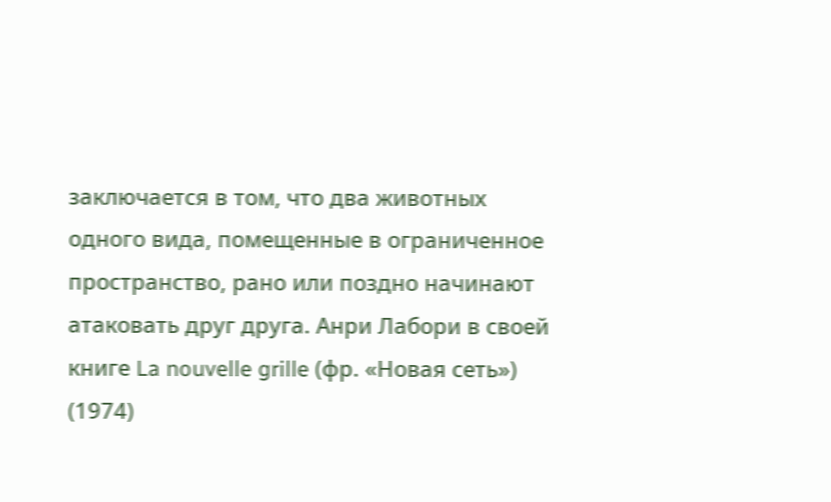заключается в том, что два животных одного вида, помещенные в ограниченное пространство, рано или поздно начинают атаковать друг друга. Анри Лабори в своей книге La nouvelle grille (фр. «Новая сеть») (1974)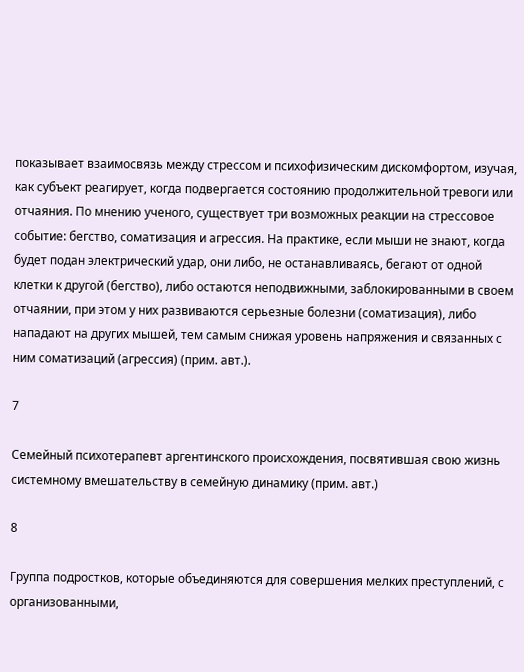показывает взаимосвязь между стрессом и психофизическим дискомфортом, изучая, как субъект реагирует, когда подвергается состоянию продолжительной тревоги или отчаяния. По мнению ученого, существует три возможных реакции на стрессовое событие: бегство, соматизация и агрессия. На практике, если мыши не знают, когда будет подан электрический удар, они либо, не останавливаясь, бегают от одной клетки к другой (бегство), либо остаются неподвижными, заблокированными в своем отчаянии, при этом у них развиваются серьезные болезни (соматизация), либо нападают на других мышей, тем самым снижая уровень напряжения и связанных с ним соматизаций (агрессия) (прим. авт.).

7

Семейный психотерапевт аргентинского происхождения, посвятившая свою жизнь системному вмешательству в семейную динамику (прим. авт.)

8

Группа подростков, которые объединяются для совершения мелких преступлений, с организованными,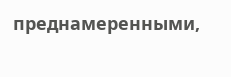преднамеренными,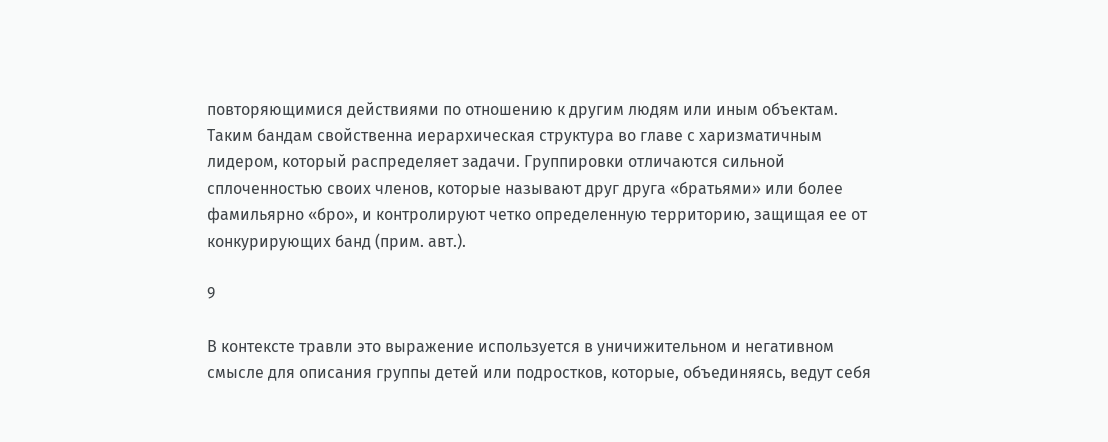повторяющимися действиями по отношению к другим людям или иным объектам. Таким бандам свойственна иерархическая структура во главе с харизматичным лидером, который распределяет задачи. Группировки отличаются сильной сплоченностью своих членов, которые называют друг друга «братьями» или более фамильярно «бро», и контролируют четко определенную территорию, защищая ее от конкурирующих банд (прим. авт.).

9

В контексте травли это выражение используется в уничижительном и негативном смысле для описания группы детей или подростков, которые, объединяясь, ведут себя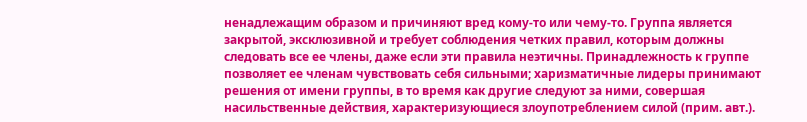ненадлежащим образом и причиняют вред кому-то или чему-то. Группа является закрытой, эксклюзивной и требует соблюдения четких правил, которым должны следовать все ее члены, даже если эти правила неэтичны. Принадлежность к группе позволяет ее членам чувствовать себя сильными; харизматичные лидеры принимают решения от имени группы, в то время как другие следуют за ними, совершая насильственные действия, характеризующиеся злоупотреблением силой (прим. авт.).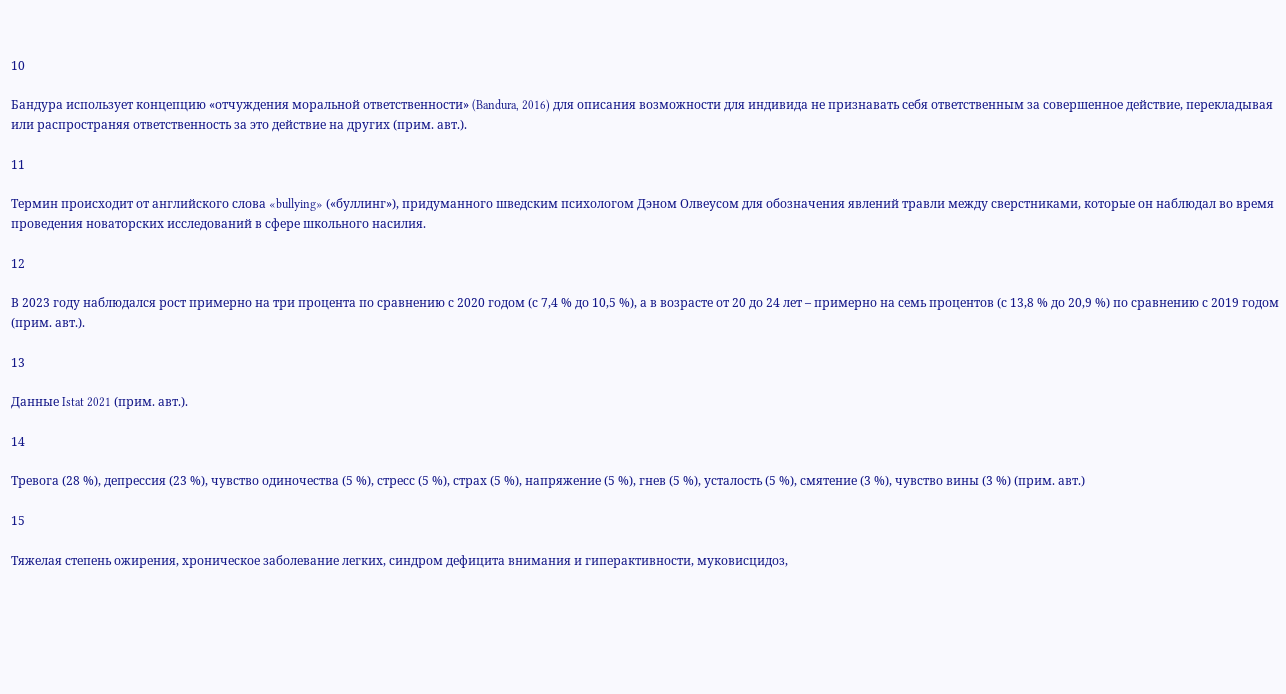10

Бандура использует концепцию «отчуждения моральной ответственности» (Bandura, 2016) для описания возможности для индивида не признавать себя ответственным за совершенное действие, перекладывая или распространяя ответственность за это действие на других (прим. авт.).

11

Термин происходит от английского слова «bullying» («буллинг»), придуманного шведским психологом Дэном Олвеусом для обозначения явлений травли между сверстниками, которые он наблюдал во время проведения новаторских исследований в сфере школьного насилия.

12

В 2023 году наблюдался рост примерно на три процента по сравнению с 2020 годом (с 7,4 % до 10,5 %), а в возрасте от 20 до 24 лет – примерно на семь процентов (с 13,8 % до 20,9 %) по сравнению с 2019 годом (прим. авт.).

13

Данные Istat 2021 (прим. авт.).

14

Тревога (28 %), депрессия (23 %), чувство одиночества (5 %), стресс (5 %), страх (5 %), напряжение (5 %), гнев (5 %), усталость (5 %), смятение (3 %), чувство вины (3 %) (прим. авт.)

15

Тяжелая степень ожирения, хроническое заболевание легких, синдром дефицита внимания и гиперактивности, муковисцидоз,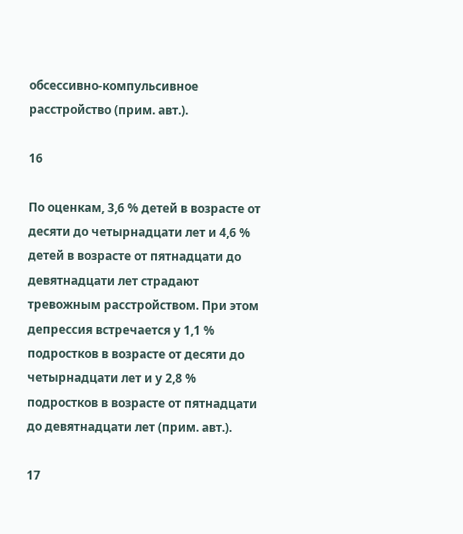обсессивно-компульсивное расстройство (прим. авт.).

16

По оценкам, 3,6 % детей в возрасте от десяти до четырнадцати лет и 4,6 % детей в возрасте от пятнадцати до девятнадцати лет страдают тревожным расстройством. При этом депрессия встречается у 1,1 % подростков в возрасте от десяти до четырнадцати лет и у 2,8 % подростков в возрасте от пятнадцати до девятнадцати лет (прим. авт.).

17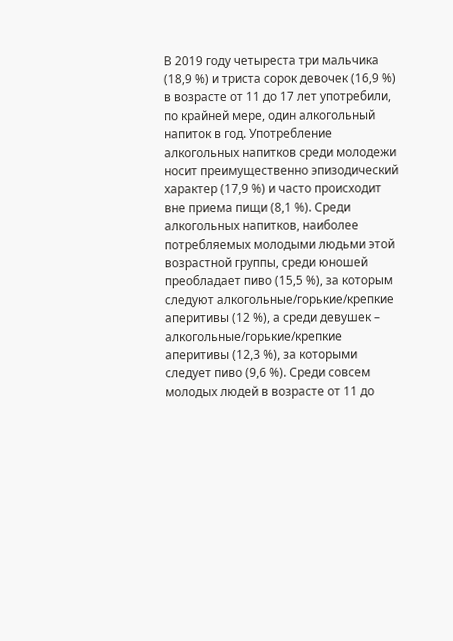В 2019 году четыреста три мальчика (18,9 %) и триста сорок девочек (16,9 %) в возрасте от 11 до 17 лет употребили, по крайней мере, один алкогольный напиток в год. Употребление алкогольных напитков среди молодежи носит преимущественно эпизодический характер (17,9 %) и часто происходит вне приема пищи (8,1 %). Среди алкогольных напитков, наиболее потребляемых молодыми людьми этой возрастной группы, среди юношей преобладает пиво (15,5 %), за которым следуют алкогольные/горькие/крепкие аперитивы (12 %), а среди девушек – алкогольные/горькие/крепкие аперитивы (12,3 %), за которыми следует пиво (9,6 %). Среди совсем молодых людей в возрасте от 11 до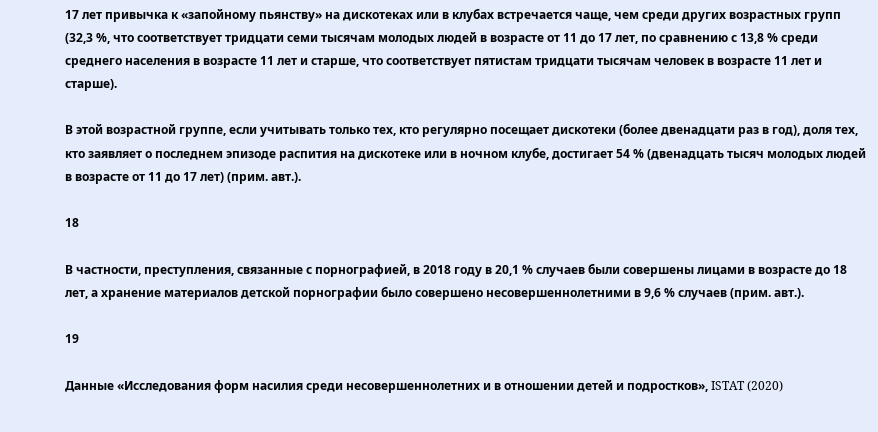17 лет привычка к «запойному пьянству» на дискотеках или в клубах встречается чаще, чем среди других возрастных групп (32,3 %, что соответствует тридцати семи тысячам молодых людей в возрасте от 11 до 17 лет, по сравнению с 13,8 % среди среднего населения в возрасте 11 лет и старше, что соответствует пятистам тридцати тысячам человек в возрасте 11 лет и старше).

В этой возрастной группе, если учитывать только тех, кто регулярно посещает дискотеки (более двенадцати раз в год), доля тех, кто заявляет о последнем эпизоде распития на дискотеке или в ночном клубе, достигает 54 % (двенадцать тысяч молодых людей в возрасте от 11 до 17 лет) (прим. авт.).

18

В частности, преступления, связанные с порнографией, в 2018 году в 20,1 % случаев были совершены лицами в возрасте до 18 лет, а хранение материалов детской порнографии было совершено несовершеннолетними в 9,6 % случаев (прим. авт.).

19

Данные «Исследования форм насилия среди несовершеннолетних и в отношении детей и подростков», ISTAT (2020)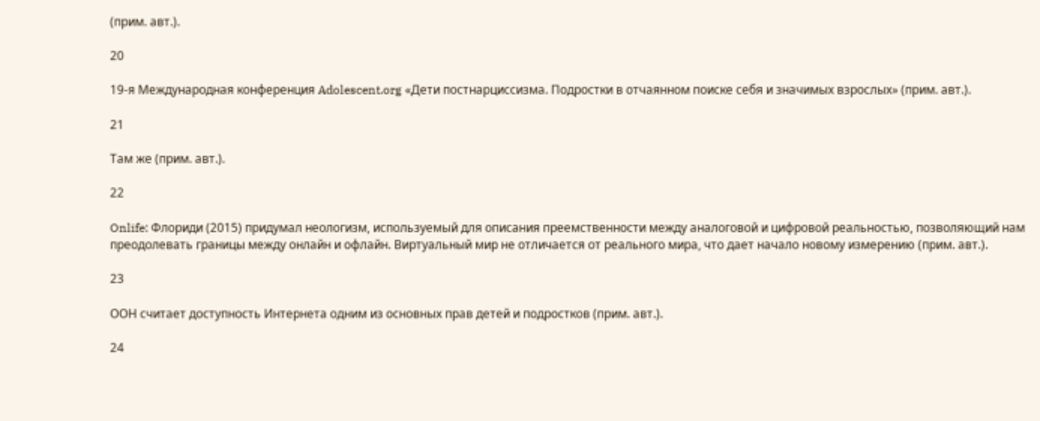(прим. авт.).

20

19-я Международная конференция Adolescent.org «Дети постнарциссизма. Подростки в отчаянном поиске себя и значимых взрослых» (прим. авт.).

21

Там же (прим. авт.).

22

Onlife: Флориди (2015) придумал неологизм, используемый для описания преемственности между аналоговой и цифровой реальностью, позволяющий нам преодолевать границы между онлайн и офлайн. Виртуальный мир не отличается от реального мира, что дает начало новому измерению (прим. авт.).

23

ООН считает доступность Интернета одним из основных прав детей и подростков (прим. авт.).

24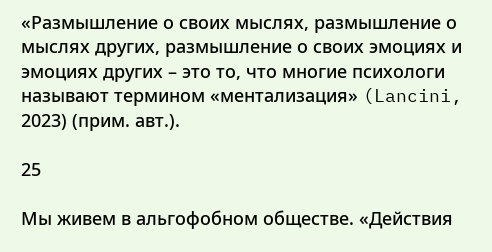«Размышление о своих мыслях, размышление о мыслях других, размышление о своих эмоциях и эмоциях других – это то, что многие психологи называют термином «ментализация» (Lancini, 2023) (прим. авт.).

25

Мы живем в альгофобном обществе. «Действия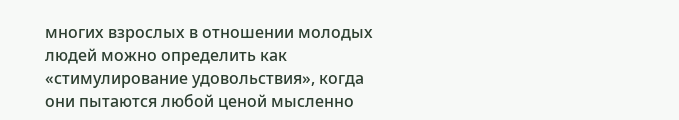многих взрослых в отношении молодых людей можно определить как «стимулирование удовольствия», когда они пытаются любой ценой мысленно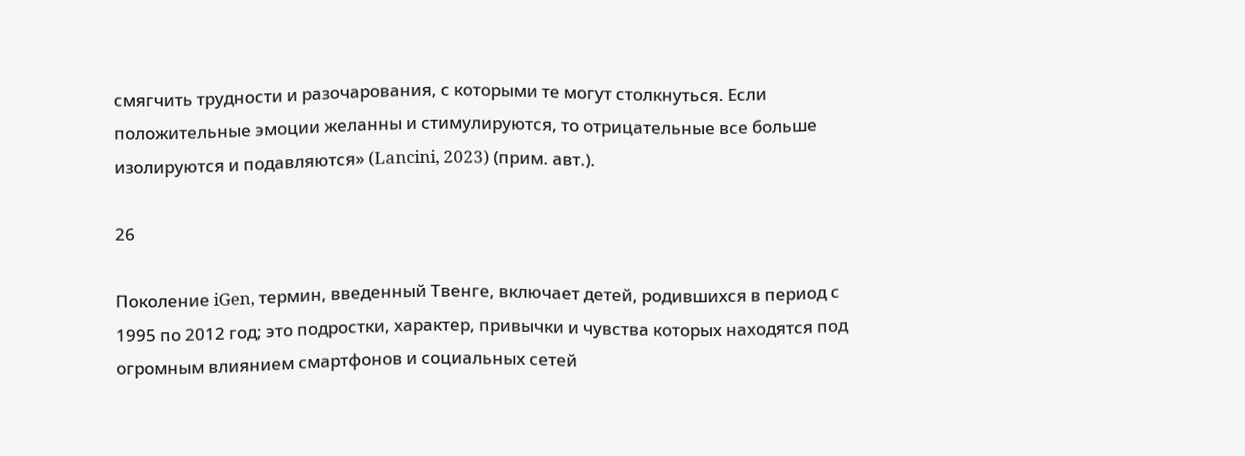смягчить трудности и разочарования, с которыми те могут столкнуться. Если положительные эмоции желанны и стимулируются, то отрицательные все больше изолируются и подавляются» (Lancini, 2023) (прим. авт.).

26

Поколение iGen, термин, введенный Твенге, включает детей, родившихся в период с 1995 по 2012 год; это подростки, характер, привычки и чувства которых находятся под огромным влиянием смартфонов и социальных сетей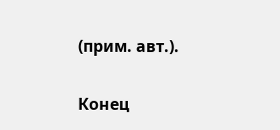(прим. авт.).

Конец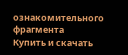ознакомительного фрагмента
Купить и скачать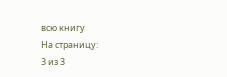всю книгу
На страницу:
3 из 3